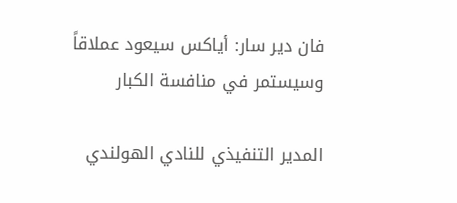فان دير سار: أياكس سيعود عملاقاً وسيستمر في منافسة الكبار

المدير التنفيذي للنادي الهولندي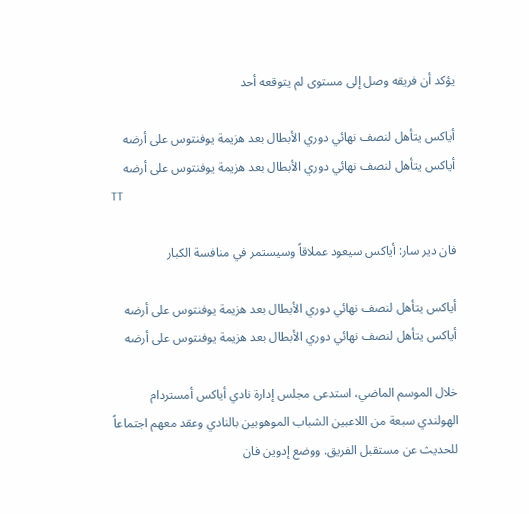يؤكد أن فريقه وصل إلى مستوى لم يتوقعه أحد

أياكس يتأهل لنصف نهائي دوري الأبطال بعد هزيمة يوفنتوس على أرضه
أياكس يتأهل لنصف نهائي دوري الأبطال بعد هزيمة يوفنتوس على أرضه
TT

فان دير سار: أياكس سيعود عملاقاً وسيستمر في منافسة الكبار

أياكس يتأهل لنصف نهائي دوري الأبطال بعد هزيمة يوفنتوس على أرضه
أياكس يتأهل لنصف نهائي دوري الأبطال بعد هزيمة يوفنتوس على أرضه

خلال الموسم الماضي، استدعى مجلس إدارة نادي أياكس أمستردام الهولندي سبعة من اللاعبين الشباب الموهوبين بالنادي وعقد معهم اجتماعاً للحديث عن مستقبل الفريق. ووضع إدوين فان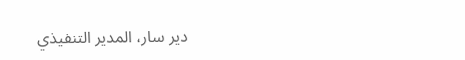دير سار، المدير التنفيذي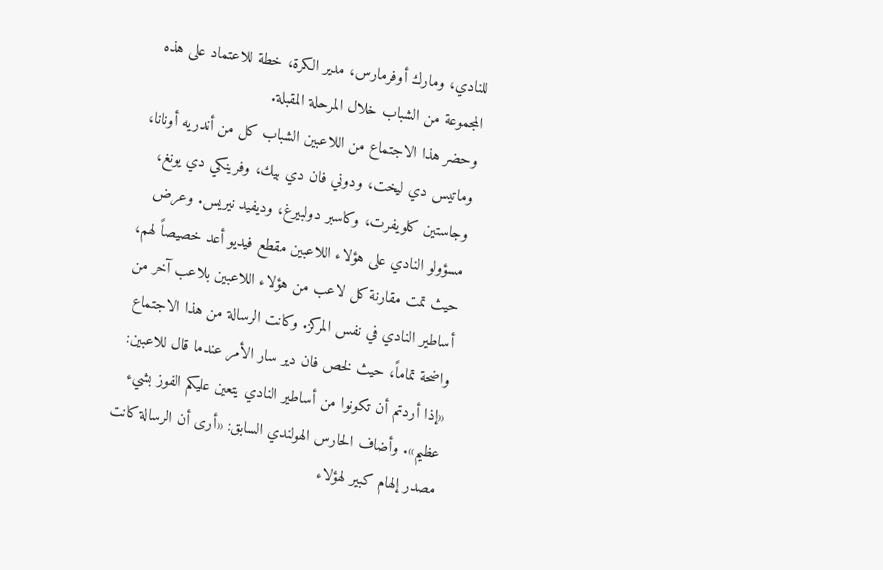للنادي، ومارك أوفرمارس، مدير الكرة، خطة للاعتماد على هذه المجموعة من الشباب خلال المرحلة المقبلة.
وحضر هذا الاجتماع من اللاعبين الشباب كل من أندريه أونانا، وماتيس دي ليخت، ودوني فان دي بيك، وفرينكي دي يونغ، وجاستين كلويفرت، وكاسبر دولبيرغ، وديفيد نيريس. وعرض مسؤولو النادي على هؤلاء اللاعبين مقطع فيديو أعد خصيصاً لهم، حيث تمت مقارنة كل لاعب من هؤلاء اللاعبين بلاعب آخر من أساطير النادي في نفس المركز. وكانت الرسالة من هذا الاجتماع واضحة تماماً، حيث لخص فان دير سار الأمر عندما قال للاعبين: «إذا أردتم أن تكونوا من أساطير النادي يتعين عليكم الفوز بشيء عظيم». وأضاف الحارس الهولندي السابق: «أرى أن الرسالة كانت مصدر إلهام كبير لهؤلاء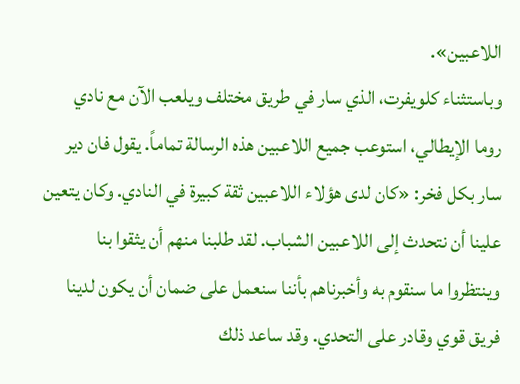اللاعبين».
وباستثناء كلويفرت، الذي سار في طريق مختلف ويلعب الآن مع نادي روما الإيطالي، استوعب جميع اللاعبين هذه الرسالة تماماً. يقول فان دير سار بكل فخر: «كان لدى هؤلاء اللاعبين ثقة كبيرة في النادي. وكان يتعين علينا أن نتحدث إلى اللاعبين الشباب. لقد طلبنا منهم أن يثقوا بنا وينتظروا ما سنقوم به وأخبرناهم بأننا سنعمل على ضمان أن يكون لدينا فريق قوي وقادر على التحدي. وقد ساعد ذلك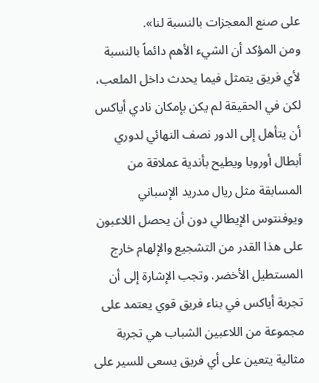على صنع المعجزات بالنسبة لنا».
ومن المؤكد أن الشيء الأهم دائماً بالنسبة لأي فريق يتمثل فيما يحدث داخل الملعب، لكن في الحقيقة لم يكن بإمكان نادي أياكس أن يتأهل إلى الدور نصف النهائي لدوري أبطال أوروبا ويطيح بأندية عملاقة من المسابقة مثل ريال مدريد الإسباني ويوفنتوس الإيطالي دون أن يحصل اللاعبون على هذا القدر من التشجيع والإلهام خارج المستطيل الأخضر. وتجب الإشارة إلى أن تجربة أياكس في بناء فريق قوي يعتمد على مجموعة من اللاعبين الشباب هي تجربة مثالية يتعين على أي فريق يسعى للسير على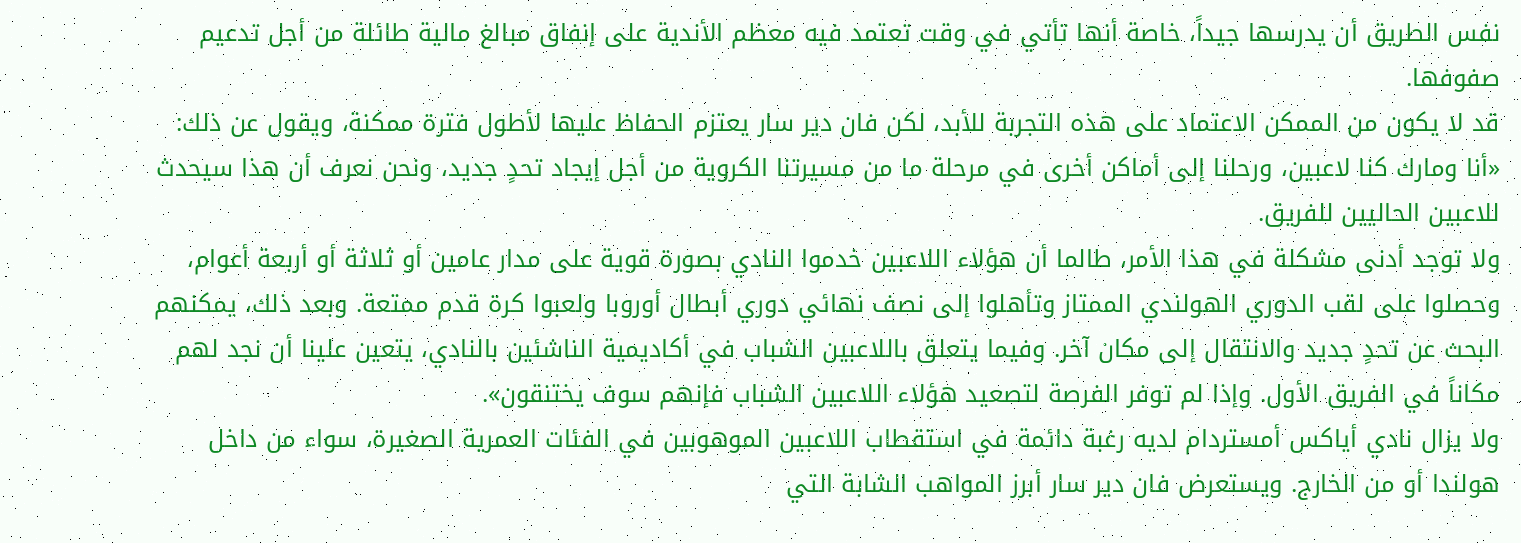نفس الطريق أن يدرسها جيداً، خاصة أنها تأتي في وقت تعتمد فيه معظم الأندية على إنفاق مبالغ مالية طائلة من أجل تدعيم صفوفها.
قد لا يكون من الممكن الاعتماد على هذه التجربة للأبد، لكن فان دير سار يعتزم الحفاظ عليها لأطول فترة ممكنة، ويقول عن ذلك: «أنا ومارك كنا لاعبين، ورحلنا إلى أماكن أخرى في مرحلة ما من مسيرتنا الكروية من أجل إيجاد تحدٍ جديد، ونحن نعرف أن هذا سيحدث للاعبين الحاليين للفريق.
ولا توجد أدنى مشكلة في هذا الأمر، طالما أن هؤلاء اللاعبين خدموا النادي بصورة قوية على مدار عامين أو ثلاثة أو أربعة أعوام، وحصلوا على لقب الدوري الهولندي الممتاز وتأهلوا إلى نصف نهائي دوري أبطال أوروبا ولعبوا كرة قدم ممتعة. وبعد ذلك، يمكنهم البحث عن تحدٍ جديد والانتقال إلى مكان آخر. وفيما يتعلق باللاعبين الشباب في أكاديمية الناشئين بالنادي، يتعين علينا أن نجد لهم مكاناً في الفريق الأول. وإذا لم توفر الفرصة لتصعيد هؤلاء اللاعبين الشباب فإنهم سوف يختنقون».
ولا يزال نادي أياكس أمستردام لديه رغبة دائمة في استقطاب اللاعبين الموهوبين في الفئات العمرية الصغيرة، سواء من داخل هولندا أو من الخارج. ويستعرض فان دير سار أبرز المواهب الشابة التي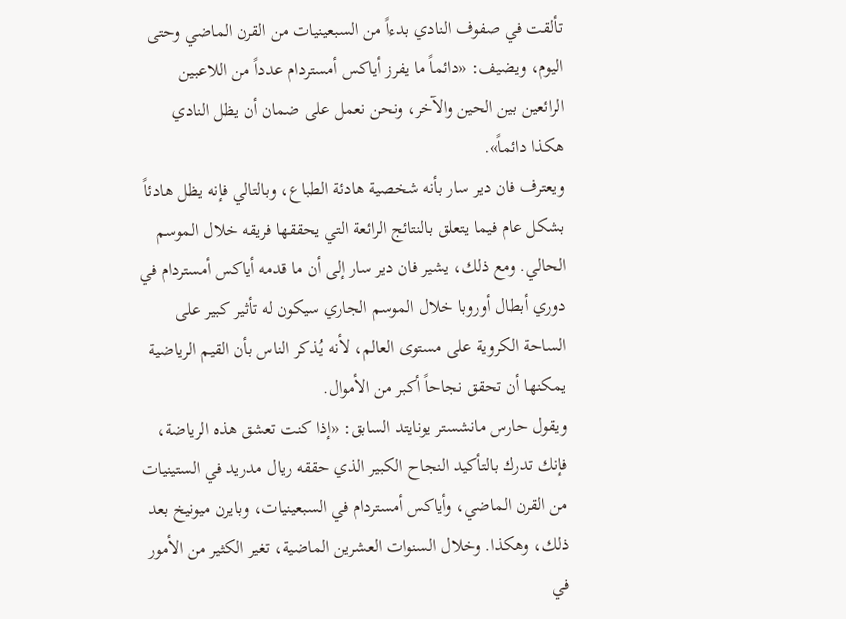تألقت في صفوف النادي بدءاً من السبعينيات من القرن الماضي وحتى اليوم، ويضيف: «دائماً ما يفرز أياكس أمستردام عدداً من اللاعبين الرائعين بين الحين والآخر، ونحن نعمل على ضمان أن يظل النادي هكذا دائماً».
ويعترف فان دير سار بأنه شخصية هادئة الطباع، وبالتالي فإنه يظل هادئاً بشكل عام فيما يتعلق بالنتائج الرائعة التي يحققها فريقه خلال الموسم الحالي. ومع ذلك، يشير فان دير سار إلى أن ما قدمه أياكس أمستردام في دوري أبطال أوروبا خلال الموسم الجاري سيكون له تأثير كبير على الساحة الكروية على مستوى العالم، لأنه يُذكر الناس بأن القيم الرياضية يمكنها أن تحقق نجاحاً أكبر من الأموال.
ويقول حارس مانشستر يونايتد السابق: «إذا كنت تعشق هذه الرياضة، فإنك تدرك بالتأكيد النجاح الكبير الذي حققه ريال مدريد في الستينيات من القرن الماضي، وأياكس أمستردام في السبعينيات، وبايرن ميونيخ بعد ذلك، وهكذا. وخلال السنوات العشرين الماضية، تغير الكثير من الأمور في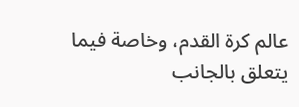عالم كرة القدم، وخاصة فيما يتعلق بالجانب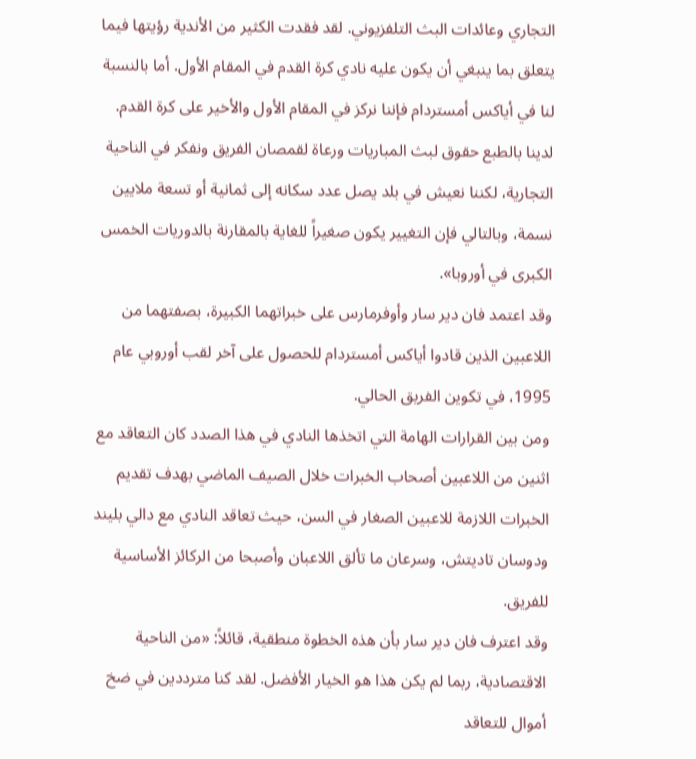التجاري وعائدات البث التلفزيوني. لقد فقدت الكثير من الأندية رؤيتها فيما يتعلق بما ينبغي أن يكون عليه نادي كرة القدم في المقام الأول. أما بالنسبة لنا في أياكس أمستردام فإننا نركز في المقام الأول والأخير على كرة القدم. لدينا بالطبع حقوق لبث المباريات ورعاة لقمصان الفريق ونفكر في الناحية التجارية، لكننا نعيش في بلد يصل عدد سكانه إلى ثمانية أو تسعة ملايين نسمة، وبالتالي فإن التغيير يكون صغيراً للغاية بالمقارنة بالدوريات الخمس الكبرى في أوروبا».
وقد اعتمد فان دير سار وأوفرمارس على خبراتهما الكبيرة، بصفتهما من اللاعبين الذين قادوا أياكس أمستردام للحصول على آخر لقب أوروبي عام 1995، في تكوين الفريق الحالي.
ومن بين القرارات الهامة التي اتخذها النادي في هذا الصدد كان التعاقد مع اثنين من اللاعبين أصحاب الخبرات خلال الصيف الماضي بهدف تقديم الخبرات اللازمة للاعبين الصغار في السن، حيث تعاقد النادي مع دالي بليند ودوسان تاديتش، وسرعان ما تألق اللاعبان وأصبحا من الركائز الأساسية للفريق.
وقد اعترف فان دير سار بأن هذه الخطوة منطقية، قائلاً: «من الناحية الاقتصادية، ربما لم يكن هذا هو الخيار الأفضل. لقد كنا مترددين في ضخ أموال للتعاقد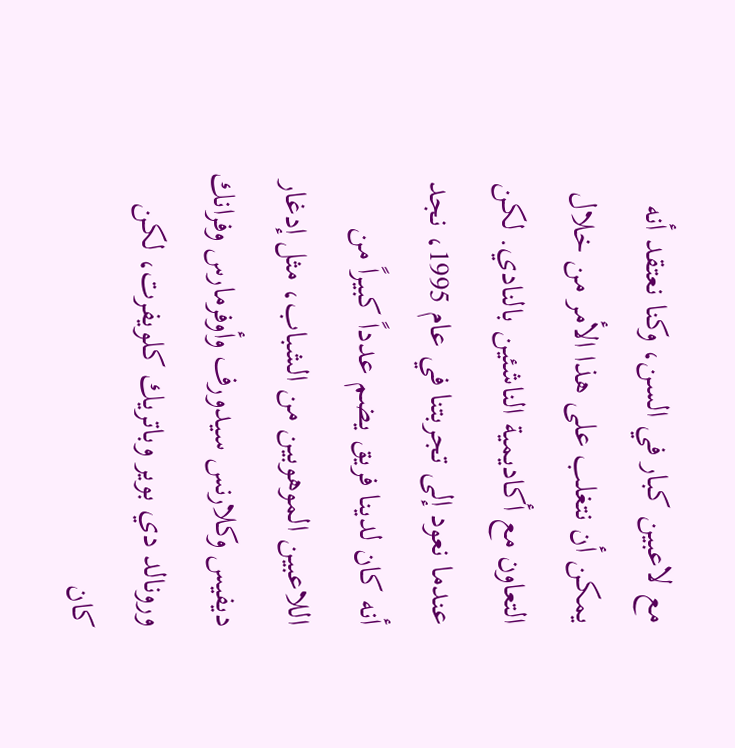مع لاعبين كبار في السن، وكنا نعتقد أنه يمكن أن نتغلب على هذا الأمر من خلال التعاون مع أكاديمية الناشئين بالنادي. لكن عندما نعود إلى تجربتنا في عام 1995، نجد أنه كان لدينا فريق يضم عدداً كبيراً من اللاعبين الموهوبين من الشباب، مثل إدغار ديفيس وكلارنس سيدورف وأوفرمارس وفرانك ورونالد دي بوير وباتريك كلويفرت، لكن كان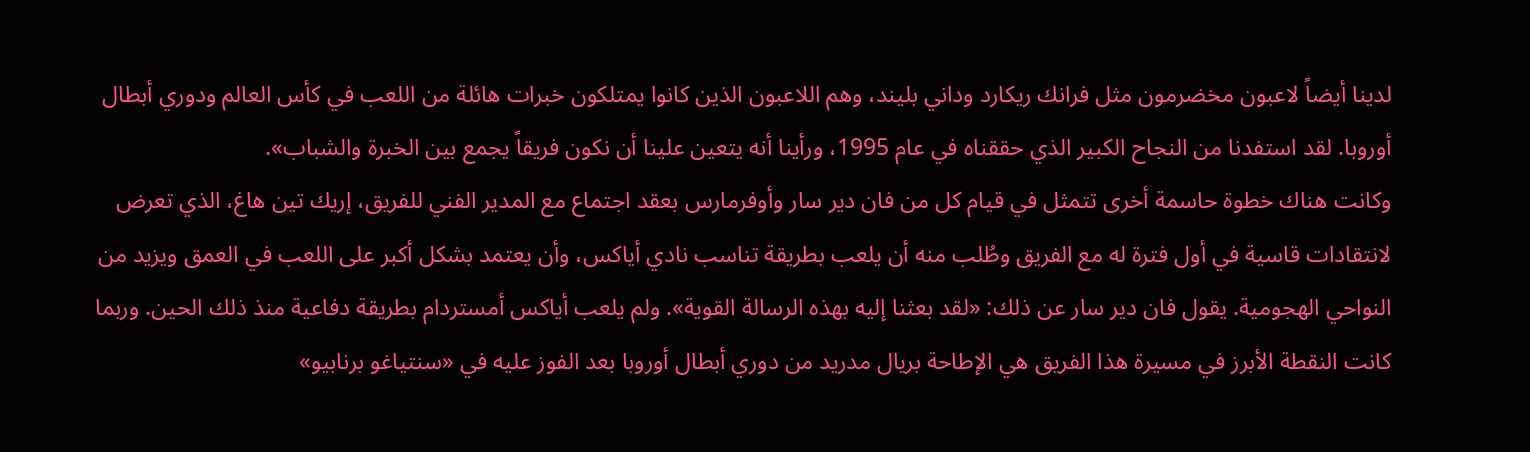لدينا أيضاً لاعبون مخضرمون مثل فرانك ريكارد وداني بليند، وهم اللاعبون الذين كانوا يمتلكون خبرات هائلة من اللعب في كأس العالم ودوري أبطال أوروبا. لقد استفدنا من النجاح الكبير الذي حققناه في عام 1995، ورأينا أنه يتعين علينا أن نكون فريقاً يجمع بين الخبرة والشباب».
وكانت هناك خطوة حاسمة أخرى تتمثل في قيام كل من فان دير سار وأوفرمارس بعقد اجتماع مع المدير الفني للفريق، إريك تين هاغ، الذي تعرض لانتقادات قاسية في أول فترة له مع الفريق وطُلب منه أن يلعب بطريقة تناسب نادي أياكس، وأن يعتمد بشكل أكبر على اللعب في العمق ويزيد من النواحي الهجومية. يقول فان دير سار عن ذلك: «لقد بعثنا إليه بهذه الرسالة القوية». ولم يلعب أياكس أمستردام بطريقة دفاعية منذ ذلك الحين. وربما كانت النقطة الأبرز في مسيرة هذا الفريق هي الإطاحة بريال مدريد من دوري أبطال أوروبا بعد الفوز عليه في «سنتياغو برنابيو»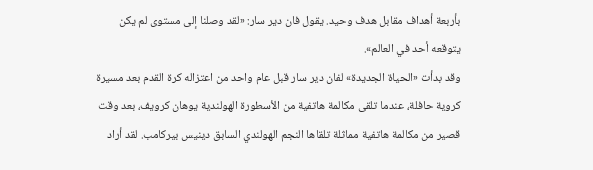بأربعة أهداف مقابل هدف وحيد. يقول فان دير سار: «لقد وصلنا إلى مستوى لم يكن يتوقعه أحد في العالم».
وقد بدأت «الحياة الجديدة» لفان دير سار قبل عام واحد من اعتزاله كرة القدم بعد مسيرة كروية حافلة، عندما تلقى مكالمة هاتفية من الأسطورة الهولندية يوهان كرويف، بعد وقت قصير من مكالمة هاتفية مماثلة تلقاها النجم الهولندي السابق دينيس بيركامب. لقد أراد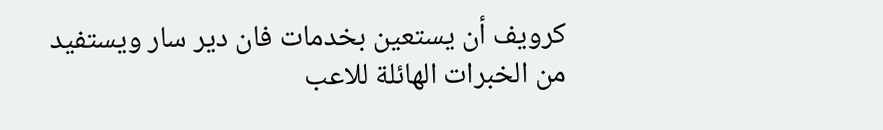كرويف أن يستعين بخدمات فان دير سار ويستفيد من الخبرات الهائلة للاعب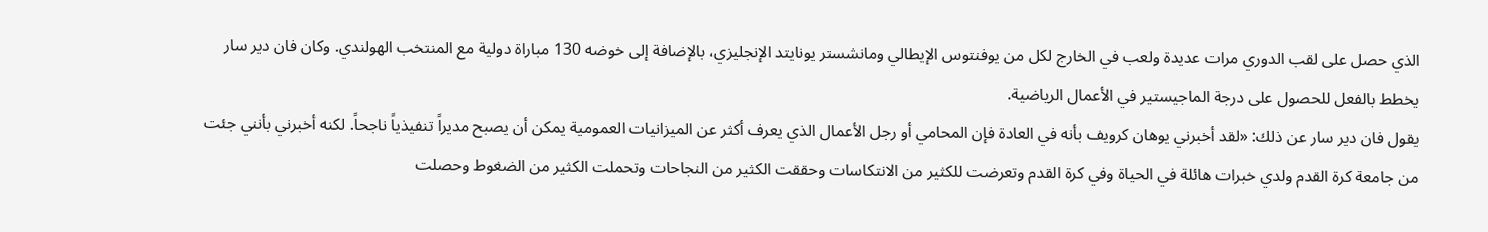الذي حصل على لقب الدوري مرات عديدة ولعب في الخارج لكل من يوفنتوس الإيطالي ومانشستر يونايتد الإنجليزي، بالإضافة إلى خوضه 130 مباراة دولية مع المنتخب الهولندي. وكان فان دير سار يخطط بالفعل للحصول على درجة الماجيستير في الأعمال الرياضية.
يقول فان دير سار عن ذلك: «لقد أخبرني يوهان كرويف بأنه في العادة فإن المحامي أو رجل الأعمال الذي يعرف أكثر عن الميزانيات العمومية يمكن أن يصبح مديراً تنفيذياً ناجحاً. لكنه أخبرني بأنني جئت من جامعة كرة القدم ولدي خبرات هائلة في الحياة وفي كرة القدم وتعرضت للكثير من الانتكاسات وحققت الكثير من النجاحات وتحملت الكثير من الضغوط وحصلت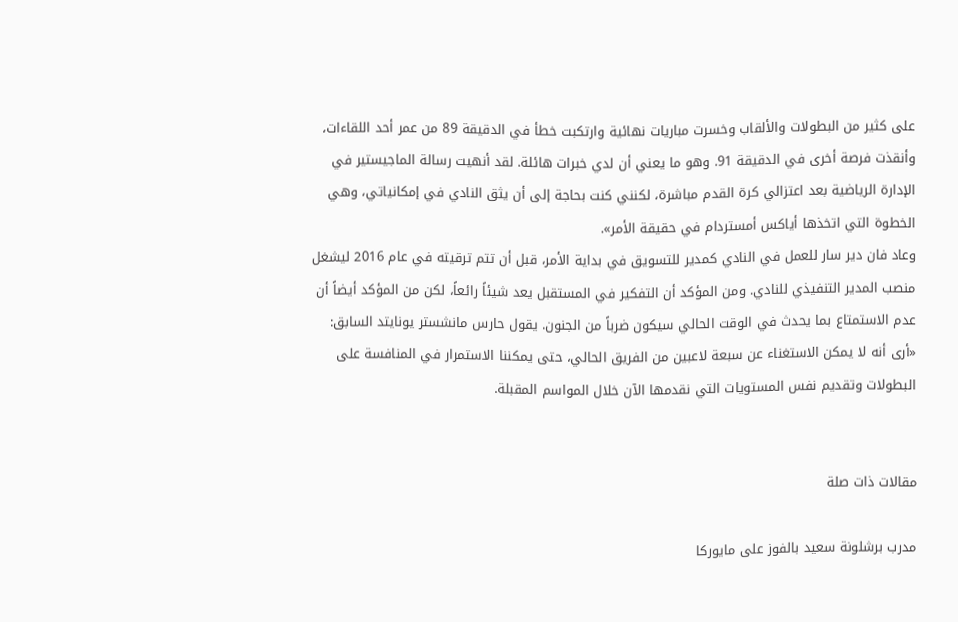على كثير من البطولات والألقاب وخسرت مباريات نهائية وارتكبت خطأ في الدقيقة 89 من عمر أحد اللقاءات، وأنقذت فرصة أخرى في الدقيقة 91. وهو ما يعني أن لدي خبرات هائلة. لقد أنهيت رسالة الماجيستير في الإدارة الرياضية بعد اعتزالي كرة القدم مباشرة، لكنني كنت بحاجة إلى أن يثق النادي في إمكانياتي، وهي الخطوة التي اتخذها أياكس أمستردام في حقيقة الأمر».
وعاد فان دير سار للعمل في النادي كمدير للتسويق في بداية الأمر، قبل أن تتم ترقيته في عام 2016 ليشغل منصب المدير التنفيذي للنادي. ومن المؤكد أن التفكير في المستقبل يعد شيئاً رائعاً، لكن من المؤكد أيضاً أن عدم الاستمتاع بما يحدث في الوقت الحالي سيكون ضرباً من الجنون. يقول حارس مانشستر يونايتد السابق: «أرى أنه لا يمكن الاستغناء عن سبعة لاعبين من الفريق الحالي، حتى يمكننا الاستمرار في المنافسة على البطولات وتقديم نفس المستويات التي نقدمها الآن خلال المواسم المقبلة.


مقالات ذات صلة

مدرب برشلونة سعيد بالفوز على مايوركا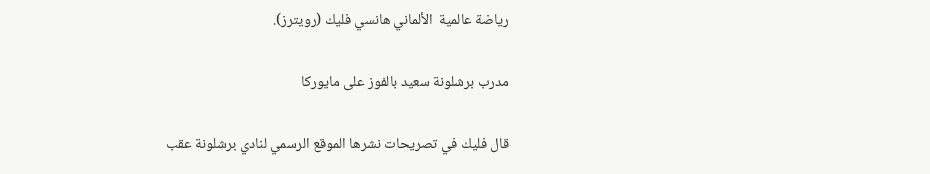رياضة عالمية  الألماني هانسي فليك (رويترز).

مدرب برشلونة سعيد بالفوز على مايوركا

قال فليك في تصريحات نشرها الموقع الرسمي لنادي برشلونة عقب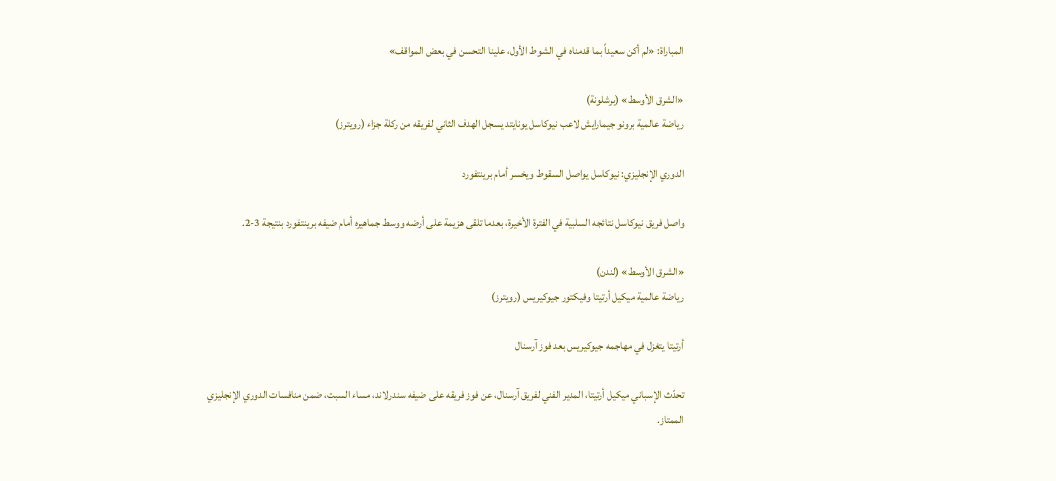المباراة: «لم أكن سعيداً بما قدمناه في الشوط الأول، علينا التحسن في بعض المواقف»

«الشرق الأوسط» (برشلونة)
رياضة عالمية برونو جيمارايش لاعب نيوكاسل يونايتد يسجل الهدف الثاني لفريقه من ركلة جزاء (رويترز)

الدوري الإنجليزي: نيوكاسل يواصل السقوط ويخسر أمام برينتفورد

واصل فريق نيوكاسل نتائجه السلبية في الفترة الأخيرة، بعدما تلقى هزيمة على أرضه ووسط جماهيره أمام ضيفه برينتفورد بنتيجة 3-2.

«الشرق الأوسط» (لندن)
رياضة عالمية ميكيل أرتيتا وفيكتور جيوكيريس (رويترز)

أرتيتا يتغزل في مهاجمه جيوكيريس بعد فوز آرسنال

تحدّث الإسباني ميكيل أرتيتا، المدير الفني لفريق آرسنال، عن فوز فريقه على ضيفه سندرلاند، مساء السبت، ضمن منافسات الدوري الإنجليزي الممتاز.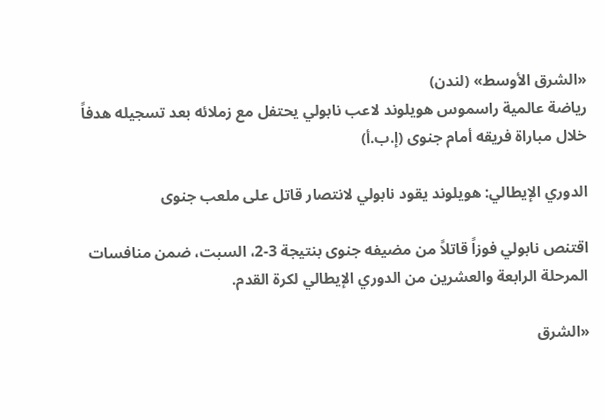«الشرق الأوسط» (لندن)
رياضة عالمية راسموس هويلوند لاعب نابولي يحتفل مع زملائه بعد تسجيله هدفاً خلال مباراة فريقه أمام جنوى (إ.ب.أ)

الدوري الإيطالي: هويلوند يقود نابولي لانتصار قاتل على ملعب جنوى

اقتنص نابولي فوزاً قاتلاً من مضيفه جنوى بنتيجة 3-2، السبت، ضمن منافسات المرحلة الرابعة والعشرين من الدوري الإيطالي لكرة القدم.

«الشرق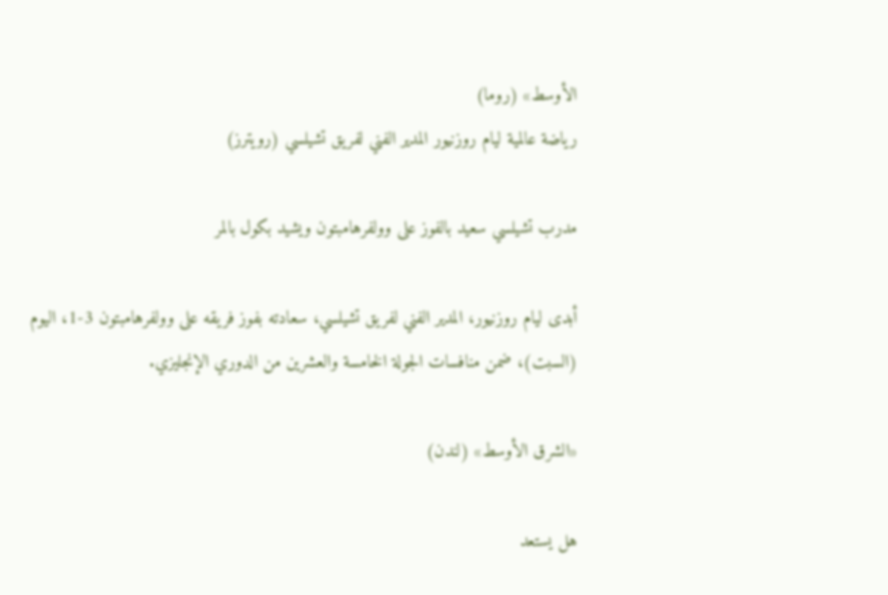الأوسط» (روما)
رياضة عالمية ليام روزنيور المدير الفني لفريق تشيلسي (رويترز)

مدرب تشيلسي سعيد بالفوز على وولفرهامبتون ويشيد بكول بالمر

أبدى ليام روزنيور، المدير الفني لفريق تشيلسي، سعادته بفوز فريقه على وولفرهامبتون 3-1، اليوم (السبت)، ضمن منافسات الجولة الخامسة والعشرين من الدوري الإنجليزي.

«الشرق الأوسط» (لندن)

هل يستعد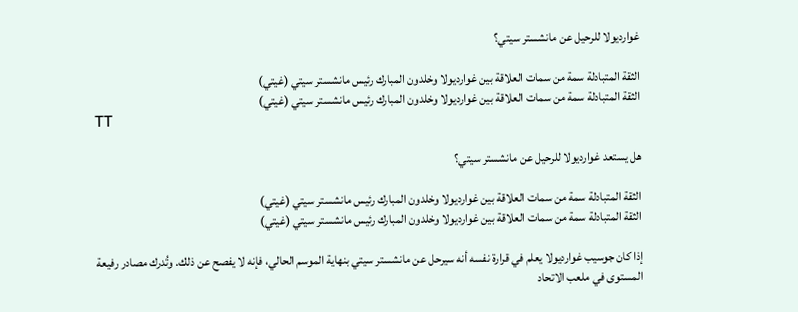غوارديولا للرحيل عن مانشستر سيتي؟

الثقة المتبادلة سمة من سمات العلاقة بين غوارديولا وخلدون المبارك رئيس مانشستر سيتي (غيتي)
الثقة المتبادلة سمة من سمات العلاقة بين غوارديولا وخلدون المبارك رئيس مانشستر سيتي (غيتي)
TT

هل يستعد غوارديولا للرحيل عن مانشستر سيتي؟

الثقة المتبادلة سمة من سمات العلاقة بين غوارديولا وخلدون المبارك رئيس مانشستر سيتي (غيتي)
الثقة المتبادلة سمة من سمات العلاقة بين غوارديولا وخلدون المبارك رئيس مانشستر سيتي (غيتي)

إذا كان جوسيب غوارديولا يعلم في قرارة نفسه أنه سيرحل عن مانشستر سيتي بنهاية الموسم الحالي، فإنه لا يفصح عن ذلك. وتُدرك مصادر رفيعة المستوى في ملعب الاتحاد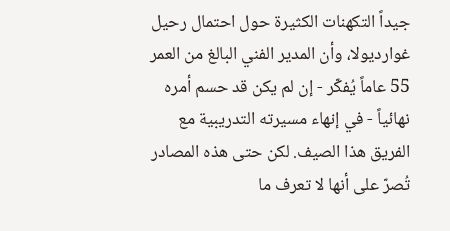جيداً التكهنات الكثيرة حول احتمال رحيل غوارديولا، وأن المدير الفني البالغ من العمر 55 عاماً يُفكّر - إن لم يكن قد حسم أمره نهائياً - في إنهاء مسيرته التدريبية مع الفريق هذا الصيف. لكن حتى هذه المصادر تُصرّ على أنها لا تعرف ما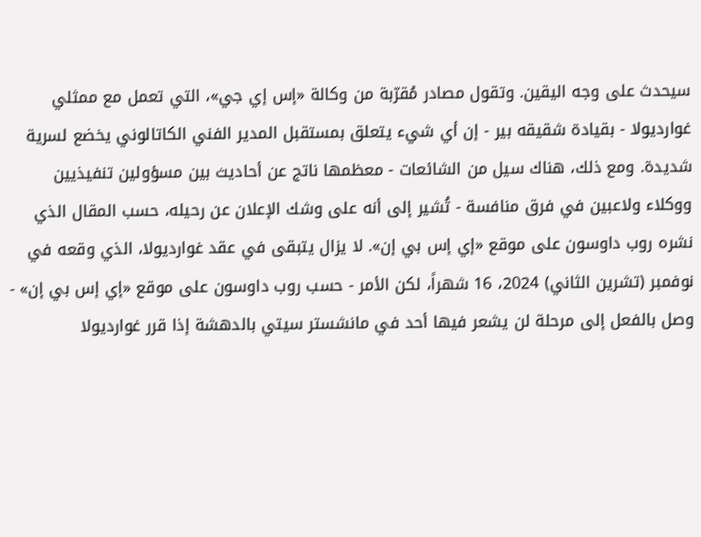سيحدث على وجه اليقين. وتقول مصادر مُقرّبة من وكالة «إس إي جي»، التي تعمل مع ممثلي غوارديولا - بقيادة شقيقه بير - إن أي شيء يتعلق بمستقبل المدير الفني الكاتالوني يخضع لسرية شديدة. ومع ذلك، هناك سيل من الشائعات - معظمها ناتج عن أحاديث بين مسؤولين تنفيذيين ووكلاء ولاعبين في فرق منافسة - تُشير إلى أنه على وشك الإعلان عن رحيله، حسب المقال الذي نشره روب داوسون على موقع «إي إس بي إن». لا يزال يتبقى في عقد غوارديولا، الذي وقعه في نوفمبر (تشرين الثاني) 2024، 16 شهراً، لكن الأمر - حسب روب داوسون على موقع «إي إس بي إن» - وصل بالفعل إلى مرحلة لن يشعر فيها أحد في مانشستر سيتي بالدهشة إذا قرر غوارديولا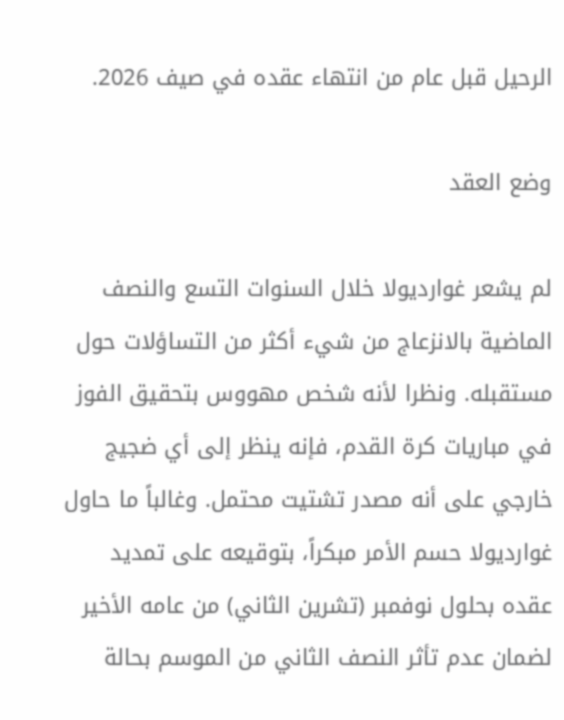الرحيل قبل عام من انتهاء عقده في صيف 2026.

وضع العقد

لم يشعر غوارديولا خلال السنوات التسع والنصف الماضية بالانزعاج من شيء أكثر من التساؤلات حول مستقبله. ونظرا لأنه شخص مهووس بتحقيق الفوز في مباريات كرة القدم، فإنه ينظر إلى أي ضجيج خارجي على أنه مصدر تشتيت محتمل. وغالباً ما حاول غوارديولا حسم الأمر مبكراً، بتوقيعه على تمديد عقده بحلول نوفمبر (تشرين الثاني) من عامه الأخير لضمان عدم تأثر النصف الثاني من الموسم بحالة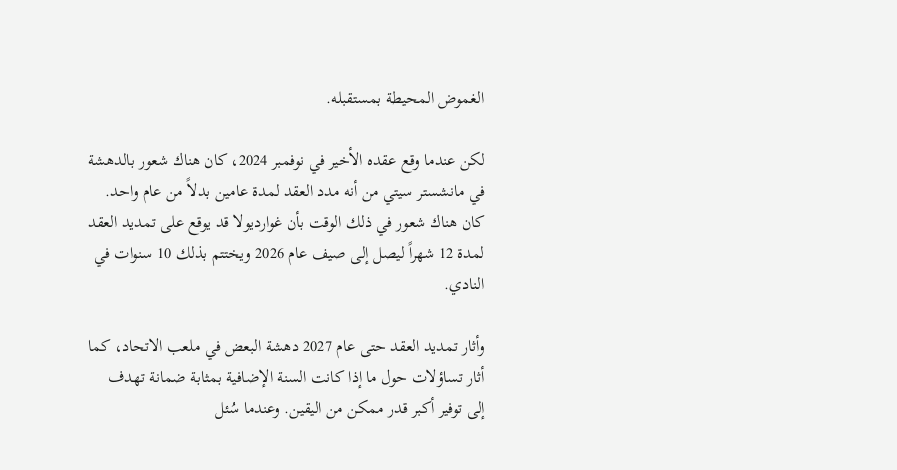الغموض المحيطة بمستقبله.

لكن عندما وقع عقده الأخير في نوفمبر 2024، كان هناك شعور بالدهشة في مانشستر سيتي من أنه مدد العقد لمدة عامين بدلاً من عام واحد. كان هناك شعور في ذلك الوقت بأن غوارديولا قد يوقع على تمديد العقد لمدة 12 شهراً ليصل إلى صيف عام 2026 ويختتم بذلك 10 سنوات في النادي.

وأثار تمديد العقد حتى عام 2027 دهشة البعض في ملعب الاتحاد، كما أثار تساؤلات حول ما إذا كانت السنة الإضافية بمثابة ضمانة تهدف إلى توفير أكبر قدر ممكن من اليقين. وعندما سُئل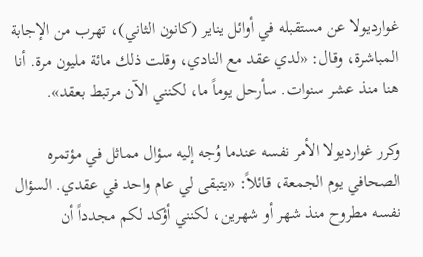غوارديولا عن مستقبله في أوائل يناير (كانون الثاني)، تهرب من الإجابة المباشرة، وقال: «لدي عقد مع النادي، وقلت ذلك مائة مليون مرة. أنا هنا منذ عشر سنوات. سأرحل يوماً ما، لكنني الآن مرتبط بعقد».

وكرر غوارديولا الأمر نفسه عندما وُجه إليه سؤال مماثل في مؤتمره الصحافي يوم الجمعة، قائلاً: «يتبقى لي عام واحد في عقدي. السؤال نفسه مطروح منذ شهر أو شهرين، لكنني أؤكد لكم مجدداً أن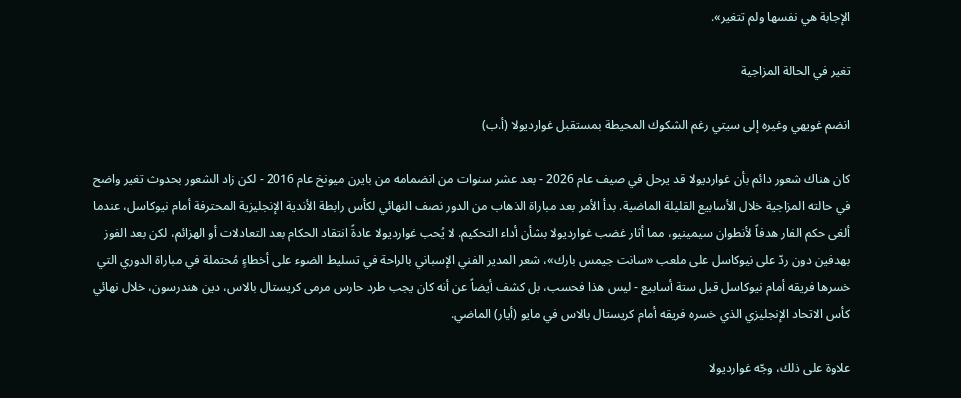الإجابة هي نفسها ولم تتغير».

تغير في الحالة المزاجية

انضم غويهي وغيره إلى سيتي رغم الشكوك المحيطة بمستقبل غوارديولا (أ.ب)

كان هناك شعور دائم بأن غوارديولا قد يرحل في صيف عام 2026 - بعد عشر سنوات من انضمامه من بايرن ميونخ عام 2016 - لكن زاد الشعور بحدوث تغير واضح في حالته المزاجية خلال الأسابيع القليلة الماضية. بدأ الأمر بعد مباراة الذهاب من الدور نصف النهائي لكأس رابطة الأندية الإنجليزية المحترفة أمام نيوكاسل، عندما ألغى حكم الفار هدفاً لأنطوان سيمينيو، مما أثار غضب غوارديولا بشأن أداء التحكيم. لا يُحب غوارديولا عادةً انتقاد الحكام بعد التعادلات أو الهزائم، لكن بعد الفوز بهدفين دون ردّ على نيوكاسل على ملعب «سانت جيمس بارك»، شعر المدير الفني الإسباني بالراحة في تسليط الضوء على أخطاءٍ مُحتملة في مباراة الدوري التي خسرها فريقه أمام نيوكاسل قبل ستة أسابيع - ليس هذا فحسب، بل كشف أيضاً عن أنه كان يجب طرد حارس مرمى كريستال بالاس، دين هندرسون، خلال نهائي كأس الاتحاد الإنجليزي الذي خسره فريقه أمام كريستال بالاس في مايو (أيار) الماضي.

علاوة على ذلك، وجّه غوارديولا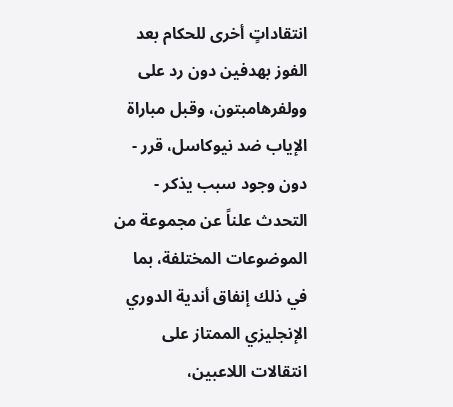انتقاداتٍ أخرى للحكام بعد الفوز بهدفين دون رد على وولفرهامبتون، وقبل مباراة الإياب ضد نيوكاسل، قرر - دون وجود سبب يذكر - التحدث علناً عن مجموعة من الموضوعات المختلفة، بما في ذلك إنفاق أندية الدوري الإنجليزي الممتاز على انتقالات اللاعبين،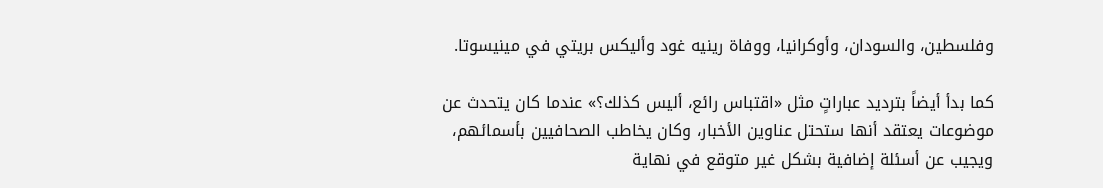وفلسطين، والسودان، وأوكرانيا، ووفاة رينيه غود وأليكس بريتي في مينيسوتا.

كما بدأ أيضاً بترديد عباراتٍ مثل «اقتباس رائع، أليس كذلك؟» عندما كان يتحدث عن موضوعات يعتقد أنها ستحتل عناوين الأخبار، وكان يخاطب الصحافيين بأسمائهم، ويجيب عن أسئلة إضافية بشكل غير متوقع في نهاية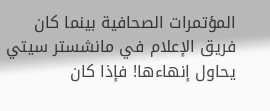المؤتمرات الصحافية بينما كان فريق الإعلام في مانشستر سيتي يحاول إنهاءها! فإذا كان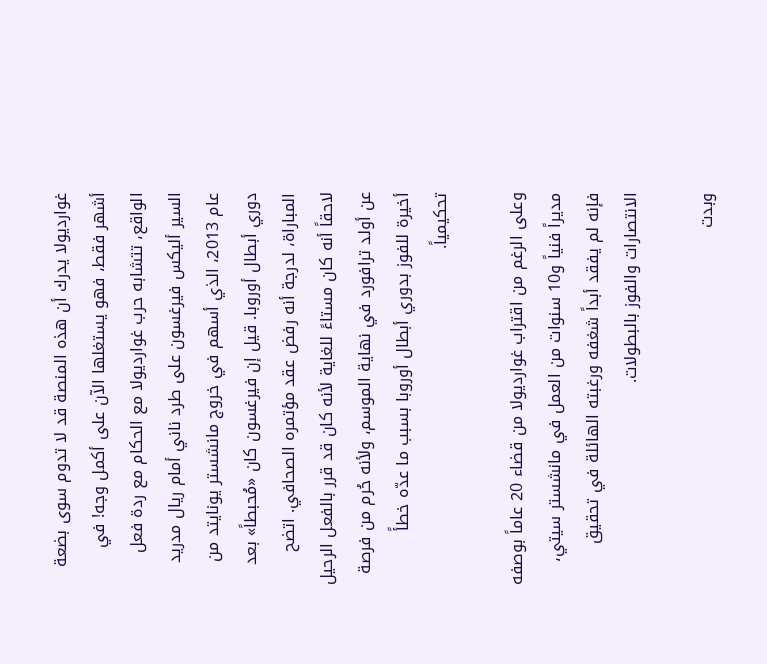غوارديولا يدرك أن هذه المنصة قد لا تدوم سوى بضعة أشهر فقط، فهو يستغلها الآن على أكمل وجه! في الواقع، تتشابه حرب غوارديولا مع الحكام مع ردة فعل السير أليكس فيرغسون على طرد ناني أمام ريال مدريد عام 2013، الذي أسهم في خروج مانشستر يونايتد من دوري أبطال أوروبا. قيل إن فيرغسون كان «مُحبطاً» بعد المباراة، لدرجة أنه رفض عقد مؤتمره الصحافي. اتضح لاحقاً أنه كان مستاءً للغاية لأنه كان قد قرر بالفعل الرحيل عن أولد ترافورد في نهاية الموسم، ولأنه حُرم من فرصة أخيرة للفوز بدوري أبطال أوروبا بسبب ما عدّه خطأً تحكيمياً.

وعلى الرغم من اقتراب غوارديولا من قضاء 20 عاماً بوصفه مديراً فنياً و10 سنوات من العمل في مانشستر سيتي، فإنه لم يفقد أبداً شغفه ورغبته الهائلة في تحقيق الانتصارات والفوز بالبطولات.

وبدت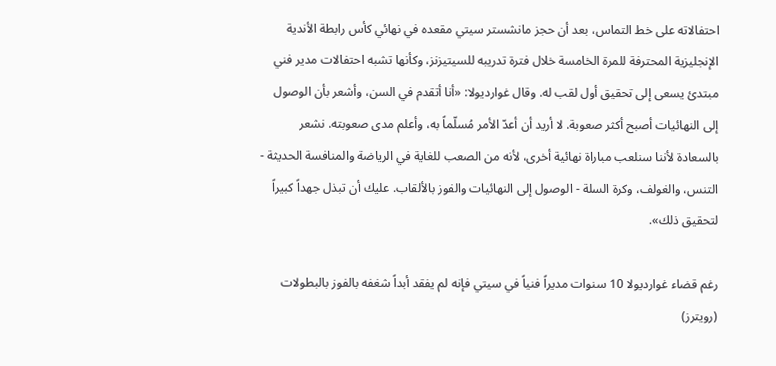احتفالاته على خط التماس، بعد أن حجز مانشستر سيتي مقعده في نهائي كأس رابطة الأندية الإنجليزية المحترفة للمرة الخامسة خلال فترة تدريبه للسيتيزنز، وكأنها تشبه احتفالات مدير فني مبتدئ يسعى إلى تحقيق أول لقب له. وقال غوارديولا: «أنا أتقدم في السن، وأشعر بأن الوصول إلى النهائيات أصبح أكثر صعوبة. لا أريد أن أعدّ الأمر مُسلّماً به، وأعلم مدى صعوبته. نشعر بالسعادة لأننا سنلعب مباراة نهائية أخرى، لأنه من الصعب للغاية في الرياضة والمنافسة الحديثة - التنس، والغولف، وكرة السلة - الوصول إلى النهائيات والفوز بالألقاب. عليك أن تبذل جهداً كبيراً لتحقيق ذلك».

رغم قضاء غوارديولا 10 سنوات مديراً فنياً في سيتي فإنه لم يفقد أبداً شغفه بالفوز بالبطولات (رويترز)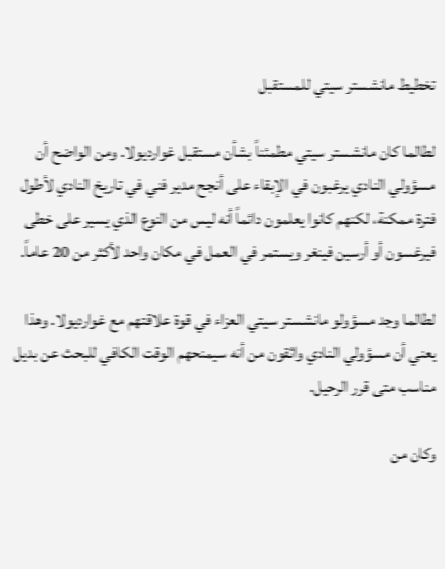تخطيط مانشستر سيتي للمستقبل

لطالما كان مانشستر سيتي مطمئناً بشأن مستقبل غوارديولا. ومن الواضح أن مسؤولي النادي يرغبون في الإبقاء على أنجح مدير فني في تاريخ النادي لأطول فترة ممكنة، لكنهم كانوا يعلمون دائماً أنه ليس من النوع الذي يسير على خطى فيرغسون أو أرسين فينغر ويستمر في العمل في مكان واحد لأكثر من 20 عاماً.

لطالما وجد مسؤولو مانشستر سيتي العزاء في قوة علاقتهم مع غوارديولا. وهذا يعني أن مسؤولي النادي واثقون من أنه سيمنحهم الوقت الكافي للبحث عن بديل مناسب متى قرر الرحيل.

وكان من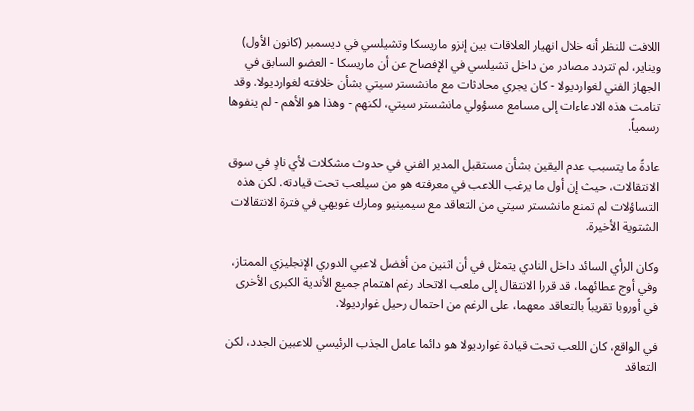اللافت للنظر أنه خلال انهيار العلاقات بين إنزو ماريسكا وتشيلسي في ديسمبر (كانون الأول) ويناير، لم تتردد مصادر من داخل تشيلسي في الإفصاح عن أن ماريسكا - العضو السابق في الجهاز الفني لغوارديولا - كان يجري محادثات مع مانشستر سيتي بشأن خلافته لغوارديولا. وقد تنامت هذه الادعاءات إلى مسامع مسؤولي مانشستر سيتي، لكنهم - وهذا هو الأهم - لم ينفوها رسمياً.

عادةً ما يتسبب عدم اليقين بشأن مستقبل المدير الفني في حدوث مشكلات لأي نادٍ في سوق الانتقالات، حيث إن أول ما يرغب اللاعب في معرفته هو من سيلعب تحت قيادته. لكن هذه التساؤلات لم تمنع مانشستر سيتي من التعاقد مع سيمينيو ومارك غويهي في فترة الانتقالات الشتوية الأخيرة.

وكان الرأي السائد داخل النادي يتمثل في أن اثنين من أفضل لاعبي الدوري الإنجليزي الممتاز، وفي أوج عطائهما، قد قررا الانتقال إلى ملعب الاتحاد رغم اهتمام جميع الأندية الكبرى الأخرى في أوروبا تقريباً بالتعاقد معهما، على الرغم من احتمال رحيل غوارديولا.

في الواقع، كان اللعب تحت قيادة غوارديولا هو دائما عامل الجذب الرئيسي للاعبين الجدد، لكن التعاقد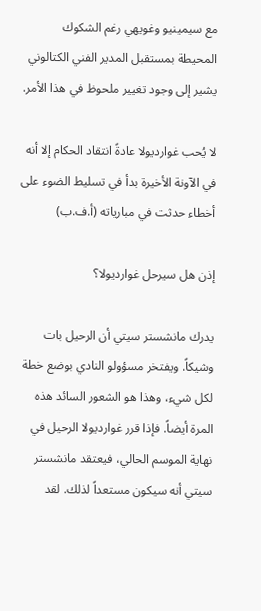مع سيمينيو وغويهي رغم الشكوك المحيطة بمستقبل المدير الفني الكتالوني يشير إلى وجود تغيير ملحوظ في هذا الأمر.

لا يُحب غوارديولا عادةً انتقاد الحكام إلا أنه في الآونة الأخيرة بدأ في تسليط الضوء على أخطاء حدثت في مبارياته (أ.ف.ب)

إذن هل سيرحل غوارديولا؟

يدرك مانشستر سيتي أن الرحيل بات وشيكاً. ويفتخر مسؤولو النادي بوضع خطة لكل شيء، وهذا هو الشعور السائد هذه المرة أيضاً. فإذا قرر غوارديولا الرحيل في نهاية الموسم الحالي، فيعتقد مانشستر سيتي أنه سيكون مستعداً لذلك. لقد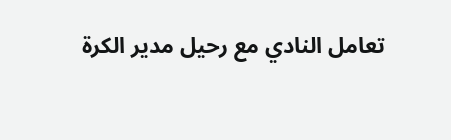تعامل النادي مع رحيل مدير الكرة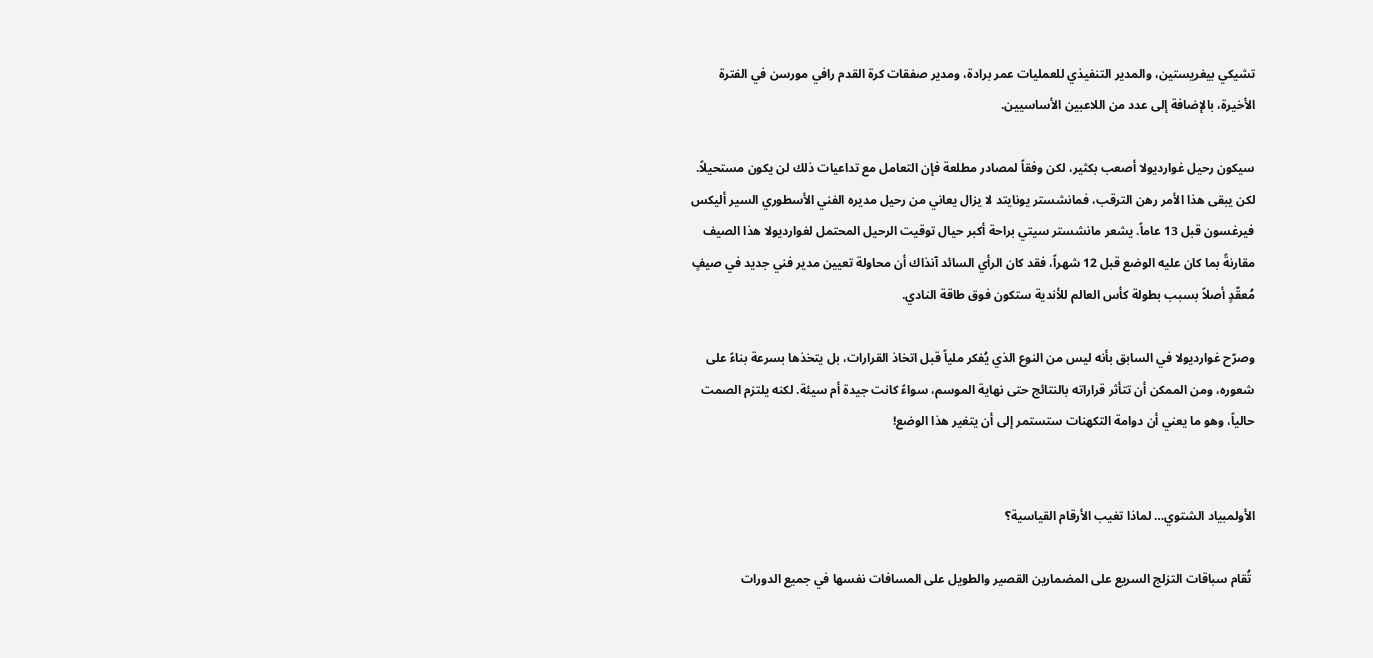تشيكي بيغريستين، والمدير التنفيذي للعمليات عمر برادة، ومدير صفقات كرة القدم رافي مورسن في الفترة الأخيرة، بالإضافة إلى عدد من اللاعبين الأساسيين.

سيكون رحيل غوارديولا أصعب بكثير، لكن وفقاً لمصادر مطلعة فإن التعامل مع تداعيات ذلك لن يكون مستحيلاً. لكن يبقى هذا الأمر رهن الترقب، فمانشستر يونايتد لا يزال يعاني من رحيل مديره الفني الأسطوري السير أليكس فيرغسون قبل 13 عاماً. يشعر مانشستر سيتي براحة أكبر حيال توقيت الرحيل المحتمل لغوارديولا هذا الصيف مقارنةً بما كان عليه الوضع قبل 12 شهراً، فقد كان الرأي السائد آنذاك أن محاولة تعيين مدير فني جديد في صيفٍ مُعقّدٍ أصلاً بسبب بطولة كأس العالم للأندية ستكون فوق طاقة النادي.

وصرّح غوارديولا في السابق بأنه ليس من النوع الذي يُفكر ملياً قبل اتخاذ القرارات، بل يتخذها بسرعة بناءً على شعوره، ومن الممكن أن تتأثر قراراته بالنتائج حتى نهاية الموسم، سواءً كانت جيدة أم سيئة. لكنه يلتزم الصمت حالياً، وهو ما يعني أن دوامة التكهنات ستستمر إلى أن يتغير هذا الوضع!


الأولمبياد الشتوي… لماذا تغيب الأرقام القياسية؟

 تُقام سباقات التزلج السريع على المضمارين القصير والطويل على المسافات نفسها في جميع الدورات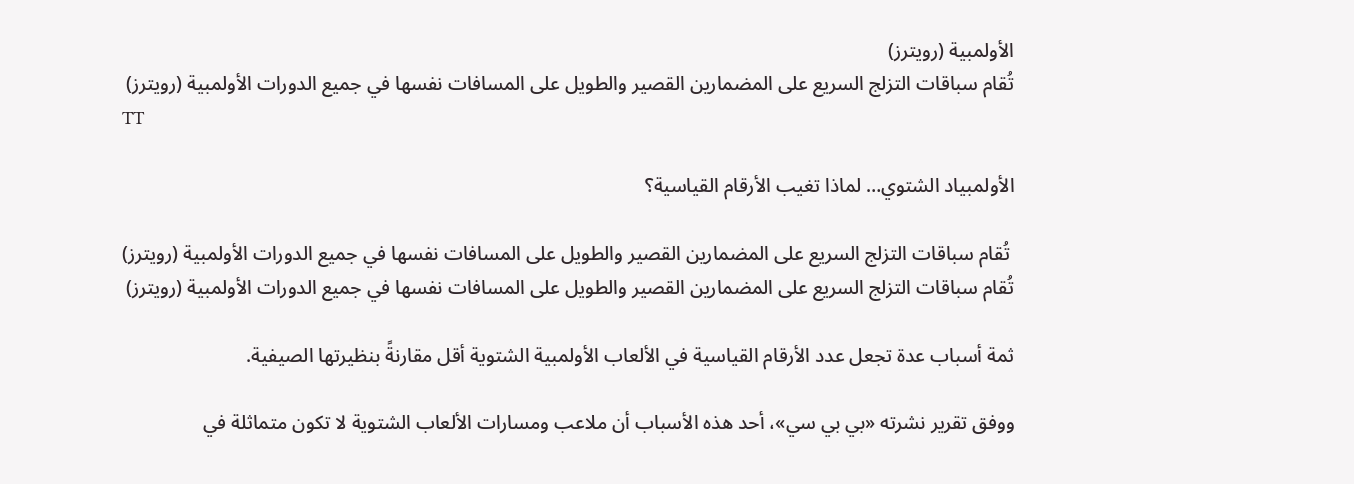الأولمبية (رويترز)
تُقام سباقات التزلج السريع على المضمارين القصير والطويل على المسافات نفسها في جميع الدورات الأولمبية (رويترز)
TT

الأولمبياد الشتوي… لماذا تغيب الأرقام القياسية؟

 تُقام سباقات التزلج السريع على المضمارين القصير والطويل على المسافات نفسها في جميع الدورات الأولمبية (رويترز)
تُقام سباقات التزلج السريع على المضمارين القصير والطويل على المسافات نفسها في جميع الدورات الأولمبية (رويترز)

ثمة أسباب عدة تجعل عدد الأرقام القياسية في الألعاب الأولمبية الشتوية أقل مقارنةً بنظيرتها الصيفية.

ووفق تقرير نشرته «بي بي سي»، أحد هذه الأسباب أن ملاعب ومسارات الألعاب الشتوية لا تكون متماثلة في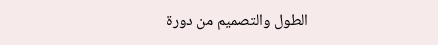الطول والتصميم من دورة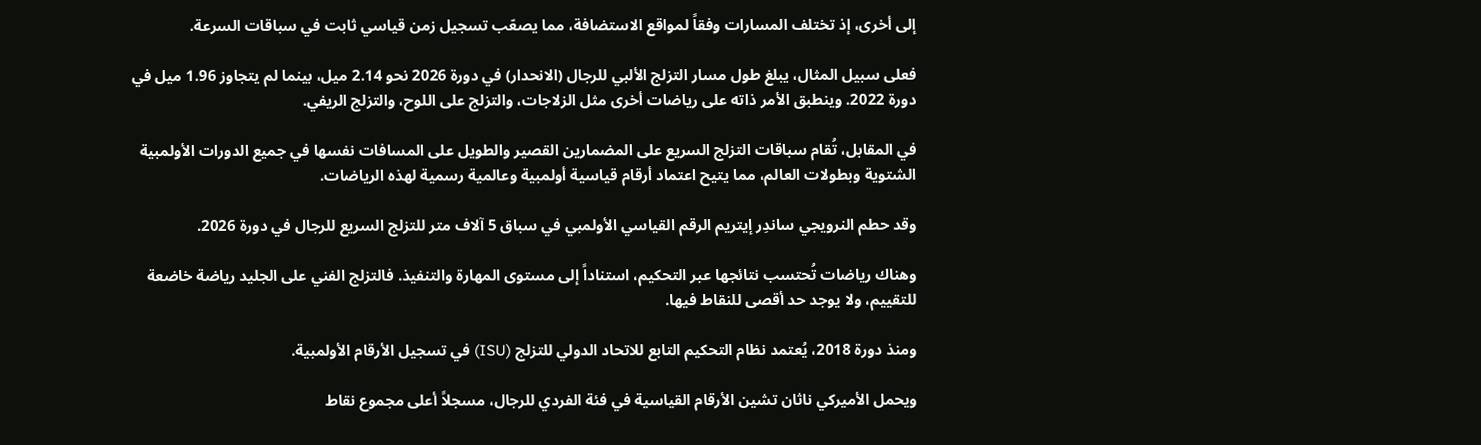إلى أخرى، إذ تختلف المسارات وفقاً لمواقع الاستضافة، مما يصعّب تسجيل زمن قياسي ثابت في سباقات السرعة.

فعلى سبيل المثال، يبلغ طول مسار التزلج الألبي للرجال (الانحدار) في دورة 2026 نحو 2.14 ميل، بينما لم يتجاوز 1.96 ميل في دورة 2022. وينطبق الأمر ذاته على رياضات أخرى مثل الزلاجات، والتزلج على اللوح، والتزلج الريفي.

في المقابل، تُقام سباقات التزلج السريع على المضمارين القصير والطويل على المسافات نفسها في جميع الدورات الأولمبية الشتوية وبطولات العالم، مما يتيح اعتماد أرقام قياسية أولمبية وعالمية رسمية لهذه الرياضات.

وقد حطم النرويجي ساندِر إيتريم الرقم القياسي الأولمبي في سباق 5 آلاف متر للتزلج السريع للرجال في دورة 2026.

وهناك رياضات تُحتسب نتائجها عبر التحكيم، استناداً إلى مستوى المهارة والتنفيذ. فالتزلج الفني على الجليد رياضة خاضعة للتقييم، ولا يوجد حد أقصى للنقاط فيها.

ومنذ دورة 2018، يُعتمد نظام التحكيم التابع للاتحاد الدولي للتزلج (ISU) في تسجيل الأرقام الأولمبية.

ويحمل الأميركي ناثان تشين الأرقام القياسية في فئة الفردي للرجال، مسجلاً أعلى مجموع نقاط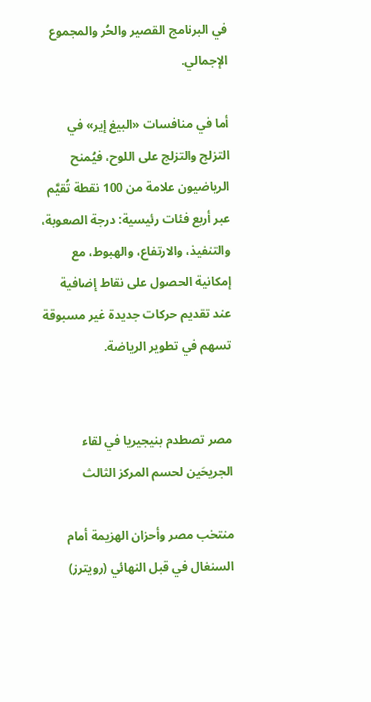في البرنامج القصير والحُر والمجموع الإجمالي.

أما في منافسات «البيغ إير» في التزلج والتزلج على اللوح، فيُمنح الرياضيون علامة من 100 نقطة تُقيَّم عبر أربع فئات رئيسية: درجة الصعوبة، والتنفيذ، والارتفاع، والهبوط، مع إمكانية الحصول على نقاط إضافية عند تقديم حركات جديدة غير مسبوقة تسهم في تطوير الرياضة.


مصر تصطدم بنيجيريا في لقاء الجريحَين لحسم المركز الثالث

منتخب مصر وأحزان الهزيمة أمام السنغال في قبل النهائي (رويترز)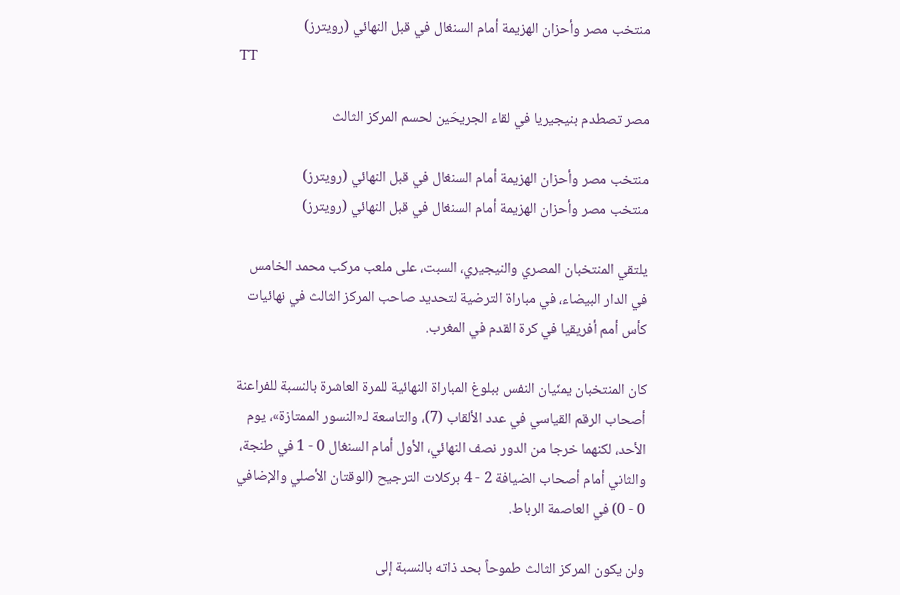منتخب مصر وأحزان الهزيمة أمام السنغال في قبل النهائي (رويترز)
TT

مصر تصطدم بنيجيريا في لقاء الجريحَين لحسم المركز الثالث

منتخب مصر وأحزان الهزيمة أمام السنغال في قبل النهائي (رويترز)
منتخب مصر وأحزان الهزيمة أمام السنغال في قبل النهائي (رويترز)

يلتقي المنتخبان المصري والنيجيري، السبت، على ملعب مركب محمد الخامس في الدار البيضاء، في مباراة الترضية لتحديد صاحب المركز الثالث في نهائيات كأس أمم أفريقيا في كرة القدم في المغرب.

كان المنتخبان يمنّيان النفس ببلوغ المباراة النهائية للمرة العاشرة بالنسبة للفراعنة أصحاب الرقم القياسي في عدد الألقاب (7)، والتاسعة لـ«النسور الممتازة»، يوم الأحد، لكنهما خرجا من الدور نصف النهائي، الأول أمام السنغال 0 - 1 في طنجة، والثاني أمام أصحاب الضيافة 2 - 4 بركلات الترجيح (الوقتان الأصلي والإضافي 0 - 0) في العاصمة الرباط.

ولن يكون المركز الثالث طموحاً بحد ذاته بالنسبة إلى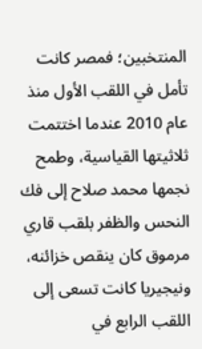المنتخبين؛ فمصر كانت تأمل في اللقب الأول منذ عام 2010 عندما اختتمت ثلاثيتها القياسية، وطمح نجمها محمد صلاح إلى فك النحس والظفر بلقب قاري مرموق كان ينقص خزائنه، ونيجيريا كانت تسعى إلى اللقب الرابع في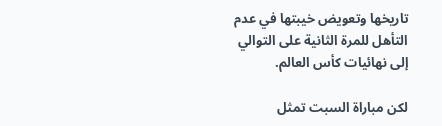تاريخها وتعويض خيبتها في عدم التأهل للمرة الثانية على التوالي إلى نهائيات كأس العالم.

لكن مباراة السبت تمثل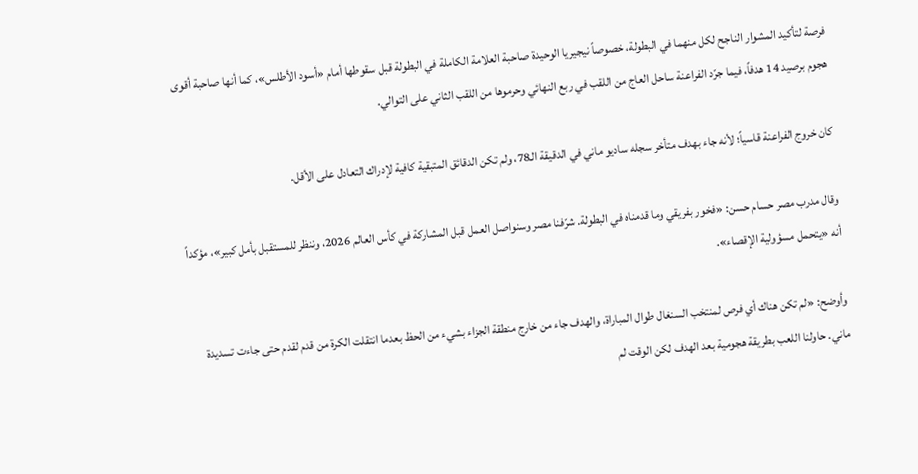فرصة لتأكيد المشوار الناجح لكل منهما في البطولة، خصوصاً نيجيريا الوحيدة صاحبة العلامة الكاملة في البطولة قبل سقوطها أمام «أسود الأطلس»، كما أنها صاحبة أقوى هجوم برصيد 14 هدفاً، فيما جرّد الفراعنة ساحل العاج من اللقب في ربع النهائي وحرموها من اللقب الثاني على التوالي.

كان خروج الفراعنة قاسياً؛ لأنه جاء بهدف متأخر سجله ساديو ماني في الدقيقة الـ78، ولم تكن الدقائق المتبقية كافية لإدراك التعادل على الأقل.

وقال مدرب مصر حسام حسن: «فخور بفريقي وما قدمناه في البطولة. شرّفنا مصر وسنواصل العمل قبل المشاركة في كأس العالم 2026، وننظر للمستقبل بأمل كبير»، مؤكداً أنه «يتحمل مسؤولية الإقصاء».

وأوضح: «لم تكن هناك أي فرص لمنتخب السنغال طوال المباراة، والهدف جاء من خارج منطقة الجزاء بشيء من الحظ بعدما انتقلت الكرة من قدم لقدم حتى جاءت تسديدة ماني. حاولنا اللعب بطريقة هجومية بعد الهدف لكن الوقت لم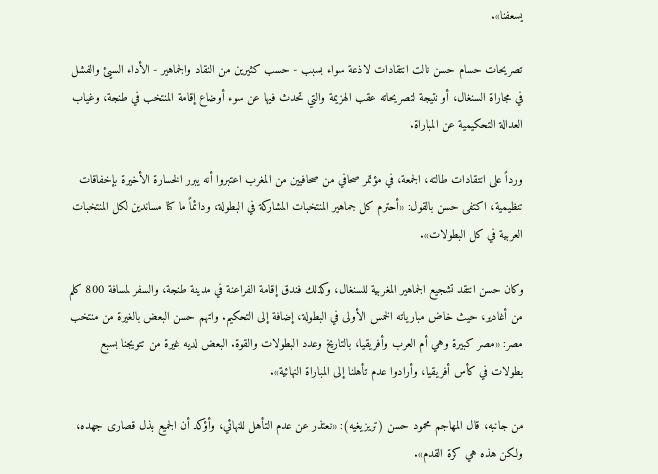يسعفنا».

تصريحات حسام حسن نالت انتقادات لاذعة سواء بسبب - حسب كثيرين من النقاد والجماهير - الأداء السيئ والفشل في مجاراة السنغال، أو نتيجة لتصريحاته عقب الهزيمة والتي تحدث فيها عن سوء أوضاع إقامة المنتخب في طنجة، وغياب العدالة التحكيمية عن المباراة.

ورداً على انتقادات طالته، الجمعة، في مؤتمر صحافي من صحافيين من المغرب اعتبروا أنه يبرر الخسارة الأخيرة بإخفاقات تنظيمية، اكتفى حسن بالقول: «أحترم كل جماهير المنتخبات المشاركة في البطولة، ودائماً ما كنا مساندين لكل المنتخبات العربية في كل البطولات».

وكان حسن انتقد تشجيع الجماهير المغربية للسنغال، وكذلك فندق إقامة الفراعنة في مدينة طنجة، والسفر لمسافة 800 كلم من أغادير، حيث خاض مبارياته الخمس الأولى في البطولة، إضافة إلى التحكيم. واتهم حسن البعض بالغيرة من منتخب مصر: «مصر كبيرة وهي أم العرب وأفريقيا، بالتاريخ وعدد البطولات والقوة. البعض لديه غيرة من تتويجنا بسبع بطولات في كأس أفريقيا، وأرادوا عدم تأهلنا إلى المباراة النهائية».

من جانبه، قال المهاجم محمود حسن (تريزيغيه): «نعتذر عن عدم التأهل للنهائي، وأؤكد أن الجميع بذل قصارى جهده، ولكن هذه هي كرة القدم».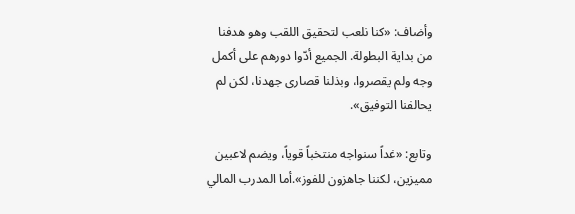وأضاف: «كنا نلعب لتحقيق اللقب وهو هدفنا من بداية البطولة. الجميع أدّوا دورهم على أكمل وجه ولم يقصروا، وبذلنا قصارى جهدنا، لكن لم يحالفنا التوفيق».

وتابع: «غداً سنواجه منتخباً قوياً، ويضم لاعبين مميزين، لكننا جاهزون للفوز».أما المدرب المالي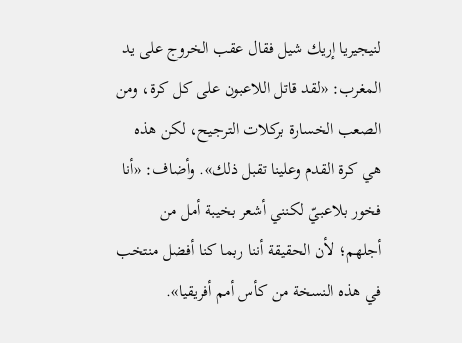لنيجيريا إريك شيل فقال عقب الخروج على يد المغرب: «لقد قاتل اللاعبون على كل كرة، ومن الصعب الخسارة بركلات الترجيح، لكن هذه هي كرة القدم وعلينا تقبل ذلك». وأضاف: «أنا فخور بلاعبيّ لكنني أشعر بخيبة أمل من أجلهم؛ لأن الحقيقة أننا ربما كنا أفضل منتخب في هذه النسخة من كأس أمم أفريقيا».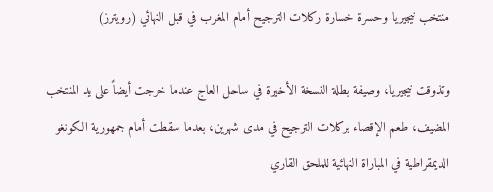منتخب نيجيريا وحسرة خسارة ركلات الترجيح أمام المغرب في قبل النهائي (رويترز)

وتذوقت نيجيريا، وصيفة بطلة النسخة الأخيرة في ساحل العاج عندما خرجت أيضاً على يد المنتخب المضيف، طعم الإقصاء بركلات الترجيح في مدى شهرين، بعدما سقطت أمام جمهورية الكونغو الديمقراطية في المباراة النهائية للملحق القاري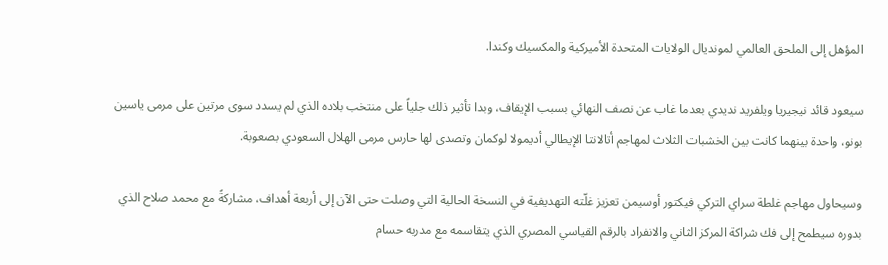المؤهل إلى الملحق العالمي لمونديال الولايات المتحدة الأميركية والمكسيك وكندا.

سيعود قائد نيجيريا ويلفريد نديدي بعدما غاب عن نصف النهائي بسبب الإيقاف، وبدا تأثير ذلك جلياً على منتخب بلاده الذي لم يسدد سوى مرتين على مرمى ياسين بونو، واحدة بينهما كانت بين الخشبات الثلاث لمهاجم أتالانتا الإيطالي أديمولا لوكمان وتصدى لها حارس مرمى الهلال السعودي بصعوبة.

وسيحاول مهاجم غلطة سراي التركي فيكتور أوسيمن تعزيز غلّته التهديفية في النسخة الحالية التي وصلت حتى الآن إلى أربعة أهداف، مشاركةً مع محمد صلاح الذي بدوره سيطمح إلى فك شراكة المركز الثاني والانفراد بالرقم القياسي المصري الذي يتقاسمه مع مدربه حسام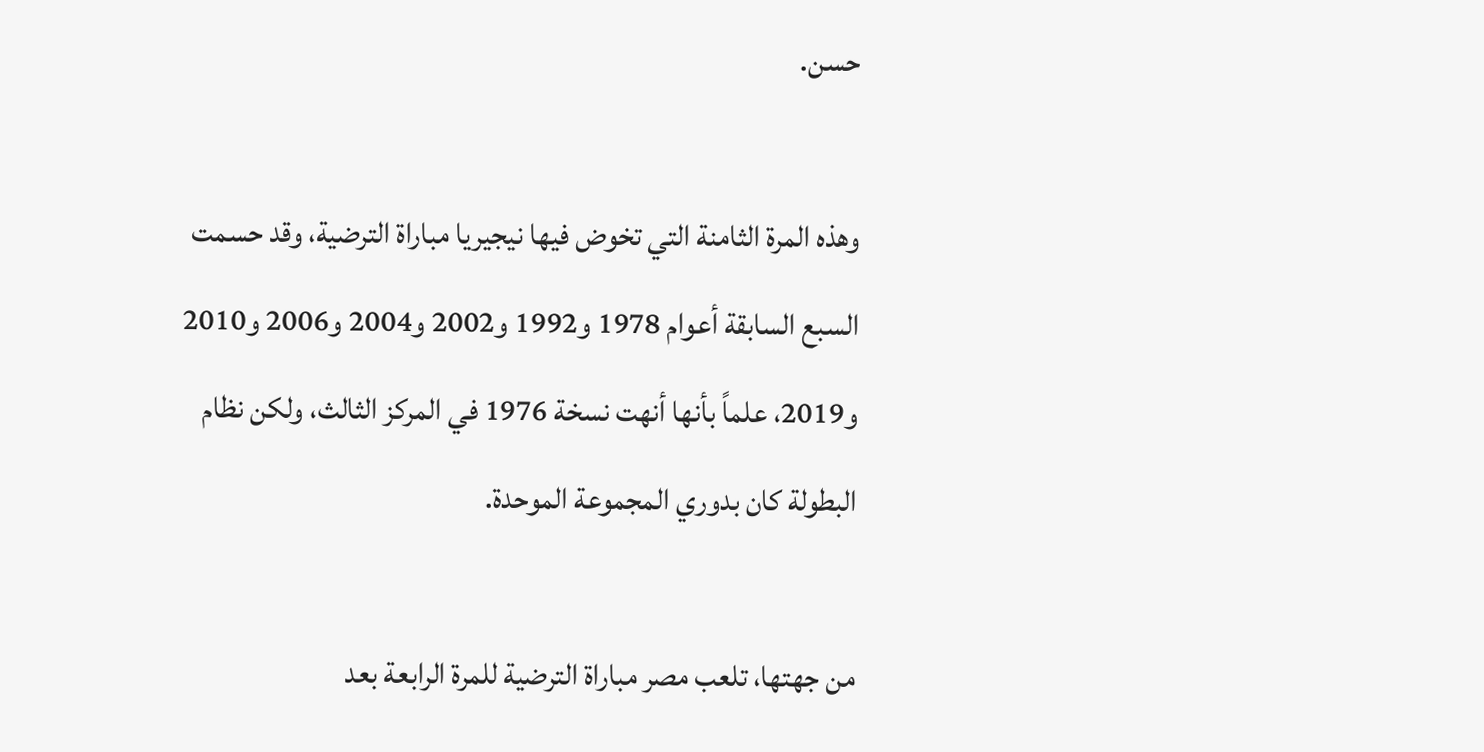حسن.

وهذه المرة الثامنة التي تخوض فيها نيجيريا مباراة الترضية، وقد حسمت السبع السابقة أعوام 1978 و1992 و2002 و2004 و2006 و2010 و2019، علماً بأنها أنهت نسخة 1976 في المركز الثالث، ولكن نظام البطولة كان بدوري المجموعة الموحدة.

من جهتها، تلعب مصر مباراة الترضية للمرة الرابعة بعد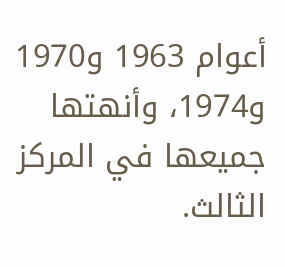أعوام 1963 و1970 و1974، وأنهتها جميعها في المركز الثالث.